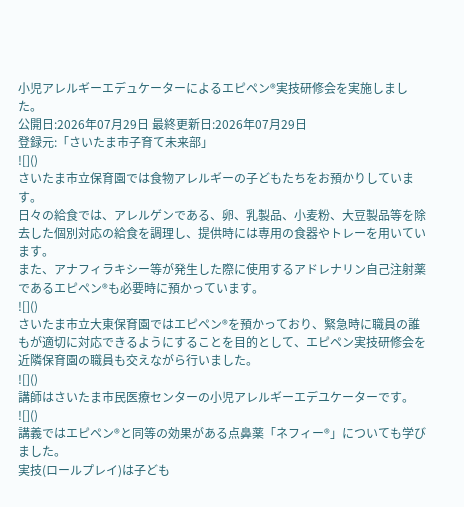小児アレルギーエデュケーターによるエピペン®実技研修会を実施しました。
公開日:2026年07月29日 最終更新日:2026年07月29日
登録元:「さいたま市子育て未来部」
![]()
さいたま市立保育園では食物アレルギーの子どもたちをお預かりしています。
日々の給食では、アレルゲンである、卵、乳製品、小麦粉、大豆製品等を除去した個別対応の給食を調理し、提供時には専用の食器やトレーを用いています。
また、アナフィラキシー等が発生した際に使用するアドレナリン自己注射薬であるエピペン®も必要時に預かっています。
![]()
さいたま市立大東保育園ではエピペン®を預かっており、緊急時に職員の誰もが適切に対応できるようにすることを目的として、エピペン実技研修会を近隣保育園の職員も交えながら行いました。
![]()
講師はさいたま市民医療センターの小児アレルギーエデユケーターです。
![]()
講義ではエピペン®と同等の効果がある点鼻薬「ネフィー®」についても学びました。
実技(ロールプレイ)は子ども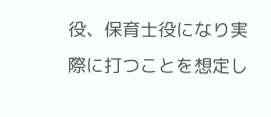役、保育士役になり実際に打つことを想定し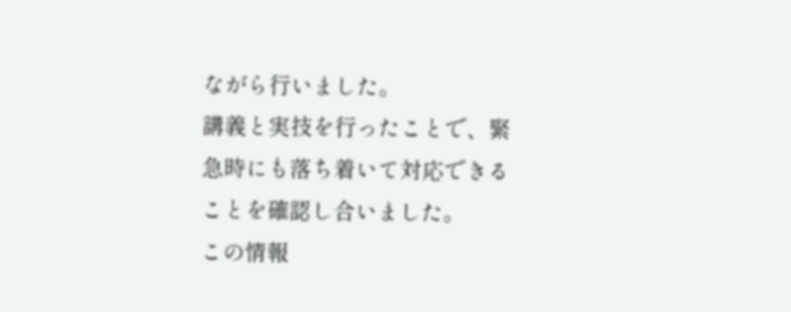ながら行いました。
講義と実技を行ったことで、緊急時にも落ち着いて対応できることを確認し合いました。
この情報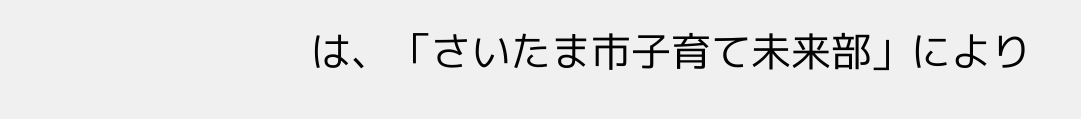は、「さいたま市子育て未来部」により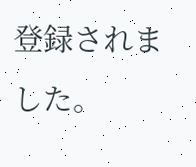登録されました。